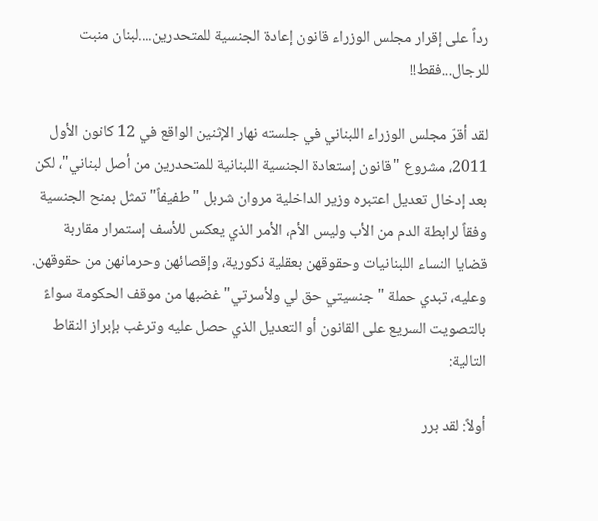رداً على إقرار مجلس الوزراء قانون إعادة الجنسية للمتحدرين....لبنان منبت للرجال...فقط!!

لقد أقرّ مجلس الوزراء اللبناني في جلسته نهار الإثنين الواقع في 12 كانون الأول 2011، مشروع "قانون إستعادة الجنسية اللبنانية للمتحدرين من أصل لبناني"، لكن بعد إدخال تعديل اعتبره وزير الداخلية مروان شربل "طفيفاً" تمثل بمنح الجنسية وفقاً لرابطة الدم من الأب وليس الأم، الأمر الذي يعكس للأسف إستمرار مقاربة قضايا النساء اللبنانيات وحقوقهن بعقلية ذكورية، وإقصائهن وحرمانهن من حقوقهن.
وعليه، تبدي حملة "جنسيتي حق لي ولأسرتي" غضبها من موقف الحكومة سواءً بالتصويت السريع على القانون أو التعديل الذي حصل عليه وترغب بإبراز النقاط التالية:

أولاً: لقد برر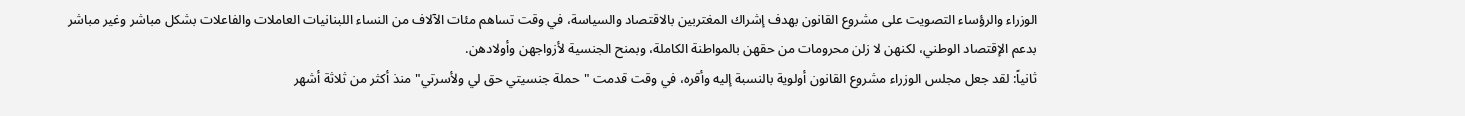الوزراء والرؤساء التصويت على مشروع القانون بهدف إشراك المغتربين بالاقتصاد والسياسة، في وقت تساهم مئات الآلاف من النساء اللبنانيات العاملات والفاعلات بشكل مباشر وغير مباشر بدعم الإقتصاد الوطني، لكنهن لا زلن محرومات من حقهن بالمواطنة الكاملة، وبمنح الجنسية لأزواجهن وأولادهن.
ثانياً: لقد جعل مجلس الوزراء مشروع القانون أولوية بالنسبة إليه وأقره، في وقت قدمت "حملة جنسيتي حق لي ولأسرتي" منذ أكثر من ثلاثة أشهر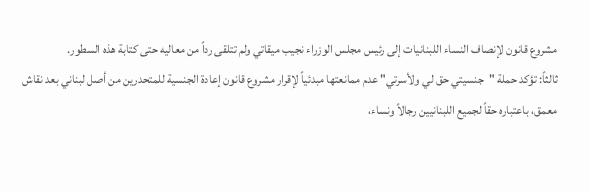مشروع قانون لإنصاف النساء اللبنانيات إلى رئيس مجلس الوزراء نجيب ميقاتي ولم تتلقى رداً من معاليه حتى كتابة هذه السطور.
ثالثاً: تؤكد حملة "جنسيتي حق لي ولأسرتي" عدم ممانعتها مبدئياً لإقرار مشروع قانون إعادة الجنسية للمتحدرين من أصل لبناني بعد نقاش معمق، باعتباره حقاً لجميع اللبنانيين رجالاً ونساء،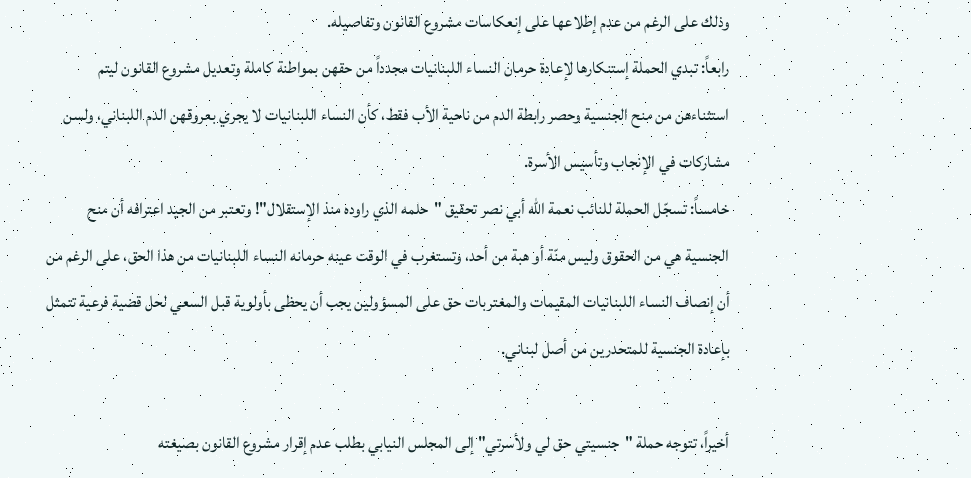وذلك على الرغم من عدم إطلاعها على إنعكاسات مشروع القانون وتفاصيله.
رابعاً: تبدي الحملة إستنكارها لإعادة حرمان النساء اللبنانيات مجدداً من حقهن بمواطنة كاملة وتعديل مشروع القانون ليتم استثناءهن من منح الجنسية وحصر رابطة الدم من ناحية الأب فقط، كأن النساء اللبنانيات لا يجري بعروقهن الدم اللبناني، ولسن مشاركات في الإنجاب وتأسيس الأسرة.
خامساً: تسجّل الحملة للنائب نعمة الله أبي نصر تحقيق "حلمه الذي راوده منذ الإستقلال"! وتعتبر من الجيد اعترافه أن منح الجنسية هي من الحقوق وليس منّة أو هبة من أحد، وتستغرب في الوقت عينه حرمانه النساء اللبنانيات من هذا الحق، على الرغم من أن إنصاف النساء اللبنانيات المقيمات والمغتربات حق على المسؤولين يجب أن يحظى بأولوية قبل السعي لحل قضية فرعية تتمثل بإعادة الجنسية للمتحدرين من أصل لبناني.

أخيراً، تتوجه حملة "جنسيتي حق لي ولأسرتي" إلى المجلس النيابي بطلب عدم إقرار مشروع القانون بصيغته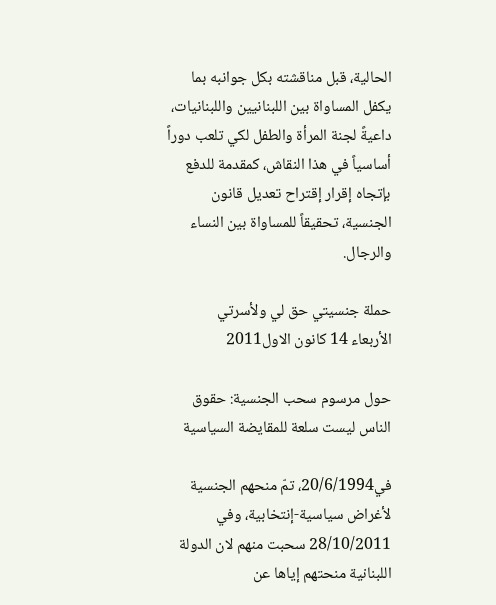الحالية، قبل مناقشته بكل جوانبه بما يكفل المساواة بين اللبنانيين واللبنانيات، داعيةً لجنة المرأة والطفل لكي تلعب دوراً أساسياً في هذا النقاش، كمقدمة للدفع بإتجاه إقرار إقتراح تعديل قانون الجنسية، تحقيقاً للمساواة بين النساء والرجال.

حملة جنسيتي حق لي ولأسرتي
الأربعاء 14 كانون الاول2011

حول مرسوم سحب الجنسية: حقوق الناس ليست سلعة للمقايضة السياسية

في20/6/1994، تمّ منحهم الجنسية لأغراض سياسية-إنتخابية، وفي 28/10/2011 سحبت منهم لان الدولة اللبنانية منحتهم إياها عن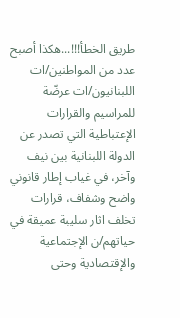طريق الخطأ!!!...هكذا أصبح عدد من المواطنين/ات اللبنانيون/ات عرضّة للمراسيم والقرارات الإعتباطية التي تصدر عن الدولة اللبنانية بين نيف وآخر، في غياب إطار قانوني واضح وشفاف، قرارات تخلف اثار سليبة عميقة في حياتهم/ن الإجتماعية والإقتصادية وحتى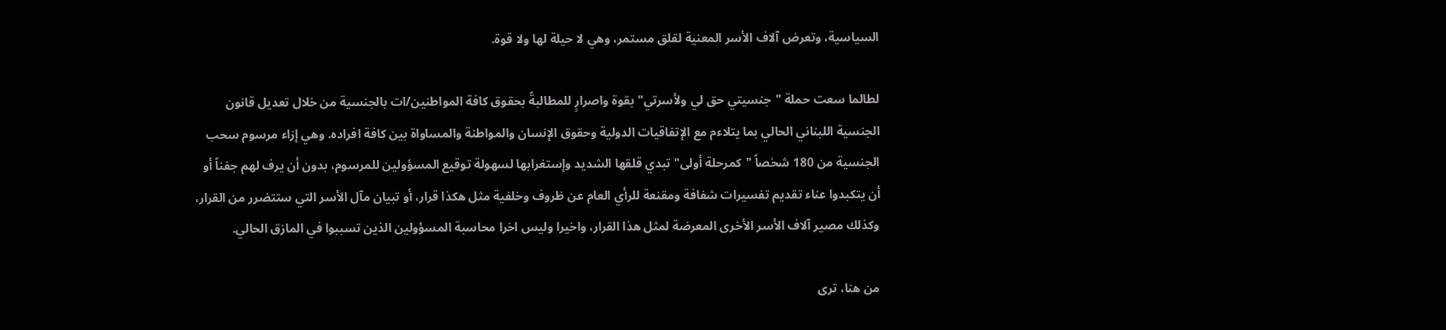السياسية، وتعرض آلاف الأسر المعنية لقلق مستمر، وهي لا حيلة لها ولا قوة.

لطالما سعت حملة "جنسيتي حق لي ولأسرتي" بقوة واصرارٍ للمطالبةً بحقوق كافة المواطنين/ات بالجنسية من خلال تعديل قانون الجنسية اللبناني الحالي بما يتلاءم مع الإتفاقيات الدولية وحقوق الإنسان والمواطنة والمساواة بين كافة افراده. وهي إزاء مرسوم سحب الجنسية من 180 شخصاً "كمرحلة أولى" تبدي قلقها الشديد وإستغرابها لسهولة توقيع المسؤولين للمرسوم، بدون أن يرف لهم جفناً أو أن يتكبدوا عناء تقديم تفسيرات شفافة ومقنعة للرأي العام عن ظروف وخلفية مثل هكذا قرار، أو تبيان مآل الأسر التي ستتضرر من القرار، وكذلك مصير آلاف الأسر الأخرى المعرضة لمثل هذا القرار، واخيرا وليس اخرا محاسبة المسؤولين الذين تسببوا في المازق الحالي.

من هنا، ترى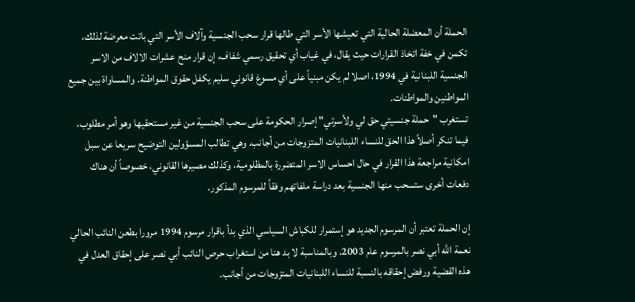الحملة أن المعضلة الحالية التي تعيشها الأسر التي طالها قرار سحب الجنسية وآلاف الأسر التي باتت معرضة لذلك، تكمن في خفة اتخاذ القرارات حيث يقال، في غياب أي تحقيق رسمي شفاف، إن قرار منح عشرات الالاف من الاسر الجنسية اللبنانية في 1994، اصلا لم يكن مبنياً على أي مسوغ قانوني سليم يكفل حقوق المواطنة. والمساواة بين جميع المواطنين والمواطنات.
تستغرب "حملة جنسيتي حق لي ولأسرتي" إصرار الحكومة على سحب الجنسية من غير مستحقيها وهو أمر مطلوب، فيما تنكر أصلاً هذا الحق للنساء اللبنانيات المتزوجات من أجانب. وهي تطالب المسؤولين التوضيح سريعا عن سبل امكانية مراجعة هذا القرار في حال احساس الاسر المتضررة بالمظلومية، وكذلك مصيرها القانوني، خصوصاً أن هناك دفعات أخرى ستسحب منها الجنسية بعد دراسة ملفاتهم وفقاً للمرسوم المذكور.

إن الحملة تعتبر أن المرسوم الجديد هو إستمرار للكباش السياسي الذي بدأ باقرار مرسوم 1994 مرورا بطعن النائب الحالي نعمة الله أبي نصر بالمرسوم عام 2003. وبالمناسبة لا بد هنا من استغراب حرص النائب أبي نصر على إحقاق العدل في هذه القضية ورفض إحقاقه بالنسبة للنساء اللبنانيات المتزوجات من أجانب.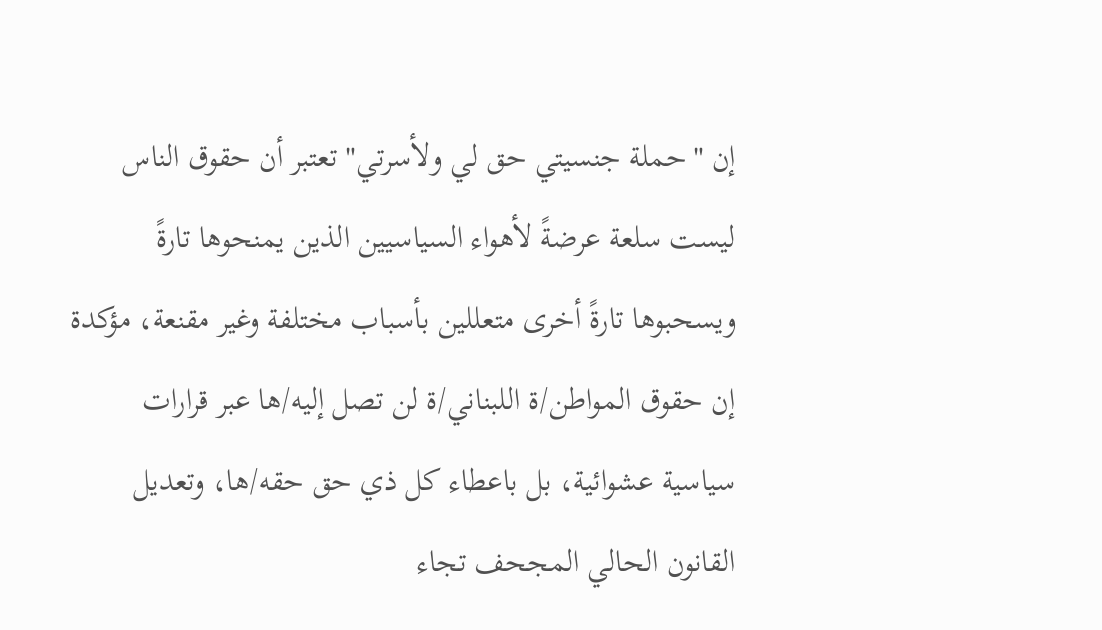إن "حملة جنسيتي حق لي ولأسرتي" تعتبر أن حقوق الناس ليست سلعة عرضةً لأهواء السياسيين الذين يمنحوها تارةً ويسحبوها تارةً أخرى متعللين بأسباب مختلفة وغير مقنعة، مؤكدة إن حقوق المواطن/ة اللبناني/ة لن تصل إليه/ها عبر قرارات سياسية عشوائية، بل باعطاء كل ذي حق حقه/ها، وتعديل القانون الحالي المجحف تجاء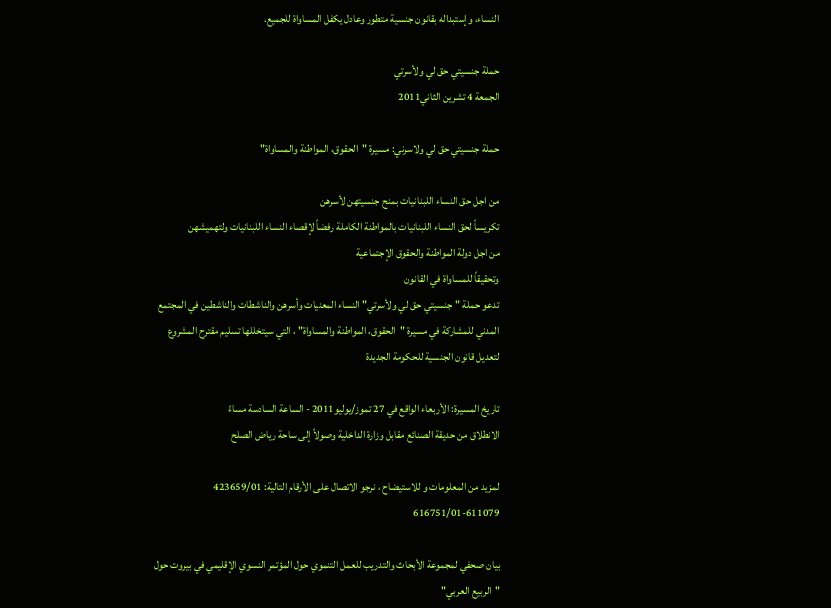النساء، وإستبداله بقانون جنسية متطور وعادل يكفل المساواة للجميع.

حملة جنسيتي حق لي ولأسرتي
الجمعة 4 تشرين الثاني2011

حملة جنسيتي حق لي ولاسرني: مسيرة "الحقوق، المواطنة والمساواة"

من اجل حق النساء اللبنانيات بمنح جنسيتهن لأسرهن
تكريساً لحق النساء اللبنانيات بالمواطنة الكاملة رفضاً لإقصاء النساء اللبنانيات ولتهميشهن
من اجل دولة المواطنة والحقوق الإجتماعية
وتحقيقاً للمساواة في القانون
تدعو حملة "جنسيتي حق لي ولأسرتي" النساء المعنيات وأسرهن والناشطات والناشطين في المجتمع المدني للمشاركة في مسيرة "الحقوق، المواطنة والمساواة" ، التي سيتخللها تسليم مقترح المشروع لتعديل قانون الجنسية للحكومة الجديدة

تاريخ المسيرة: الأربعاء الواقع في 27 تموز/يوليو2011 - الساعة السادسة مساءً
الانطلاق من حديقة الصنائع مقابل وزارة الداخلية وصولاً إلى ساحة رياض الصلح

لمزيد من المعلومات و للاستيضاح ، نرجو الاتصال على الأرقام التالية: 423659/01 611079-616751/01

بيان صحفي لمجموعة الأبحاث والتدريب للعمل التنموي حول المؤتمر النسوي الإقليمي في بيروت حول "الربيع العربي"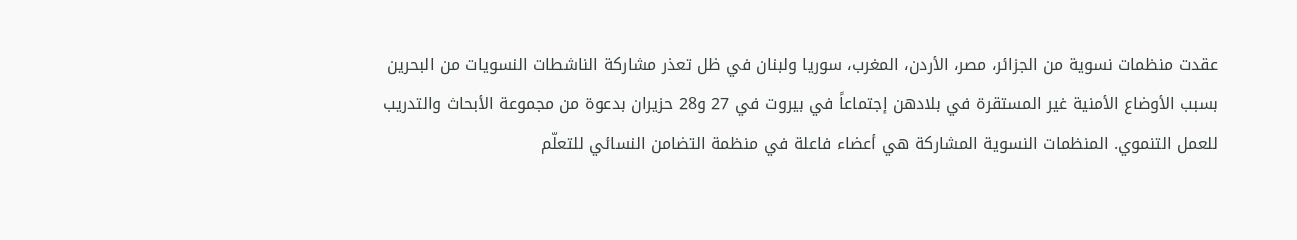عقدت منظمات نسوية من الجزائر، مصر، الأردن، المغرب، سوريا ولبنان في ظل تعذر مشاركة الناشطات النسويات من البحرين بسبب الأوضاع الأمنية غير المستقرة في بلادهن إجتماعاً في بيروت في 27 و28 حزيران بدعوة من مجموعة الأبحاث والتدريب للعمل التنموي. المنظمات النسوية المشاركة هي أعضاء فاعلة في منظمة التضامن النسائي للتعلّم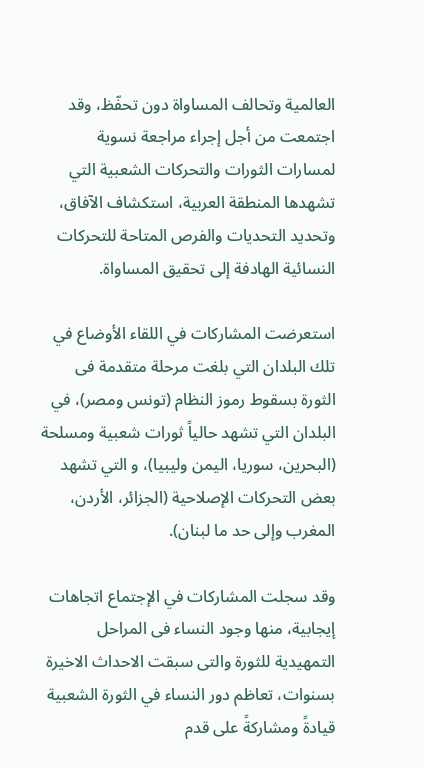العالمية وتحالف المساواة دون تحفّظ، وقد اجتمعت من أجل إجراء مراجعة نسوية لمسارات الثورات والتحركات الشعبية التي تشهدها المنطقة العربية، استكشاف الآفاق، وتحديد التحديات والفرص المتاحة للتحركات النسائية الهادفة إلى تحقيق المساواة.

استعرضت المشاركات في اللقاء الأوضاع في تلك البلدان التي بلغت مرحلة متقدمة فى الثورة بسقوط رموز النظام (تونس ومصر)، في البلدان التي تشهد حالياً ثورات شعبية ومسلحة (البحرين، سوريا، اليمن وليبيا)، و التي تشهد بعض التحركات الإصلاحية (الجزائر، الأردن، المغرب وإلى حد ما لبنان).

وقد سجلت المشاركات في الإجتماع اتجاهات إيجابية، منها وجود النساء فى المراحل التمهيدية للثورة والتى سبقت الاحداث الاخيرة بسنوات، تعاظم دور النساء في الثورة الشعبية قيادةً ومشاركةً على قدم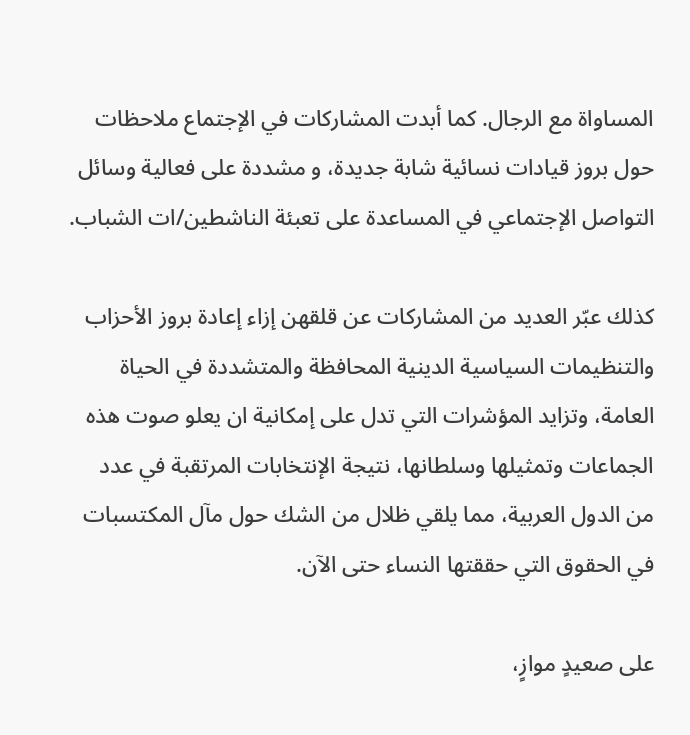المساواة مع الرجال. كما أبدت المشاركات في الإجتماع ملاحظات حول بروز قيادات نسائية شابة جديدة، و مشددة على فعالية وسائل التواصل الإجتماعي في المساعدة على تعبئة الناشطين/ات الشباب.

كذلك عبّر العديد من المشاركات عن قلقهن إزاء إعادة بروز الأحزاب والتنظيمات السياسية الدينية المحافظة والمتشددة في الحياة العامة، وتزايد المؤشرات التي تدل على إمكانية ان يعلو صوت هذه الجماعات وتمثيلها وسلطانها، نتيجة الإنتخابات المرتقبة في عدد من الدول العربية، مما يلقي ظلال من الشك حول مآل المكتسبات في الحقوق التي حققتها النساء حتى الآن.

على صعيدٍ موازٍ،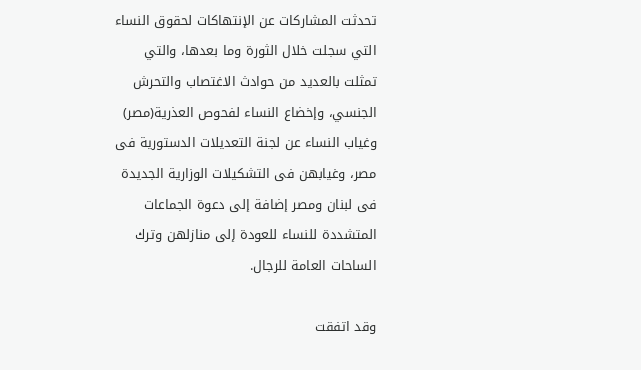تحدثت المشاركات عن الإنتهاكات لحقوق النساء التي سجلت خلال الثورة وما بعدها، والتي تمثلت بالعديد من حوادث الاغتصاب والتحرش الجنسي، وإخضاع النساء لفحوص العذرية(مصر) وغياب النساء عن لجنة التعديلات الدستورية فى مصر، وغيابهن فى التشكيلات الوزارية الجديدة فى لبنان ومصر إضافة إلى دعوة الجماعات المتشددة للنساء للعودة إلى منازلهن وترك الساحات العامة للرجال.

وقد اتفقت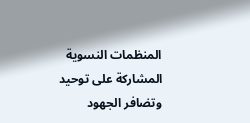المنظمات النسوية المشاركة على توحيد وتضافر الجهود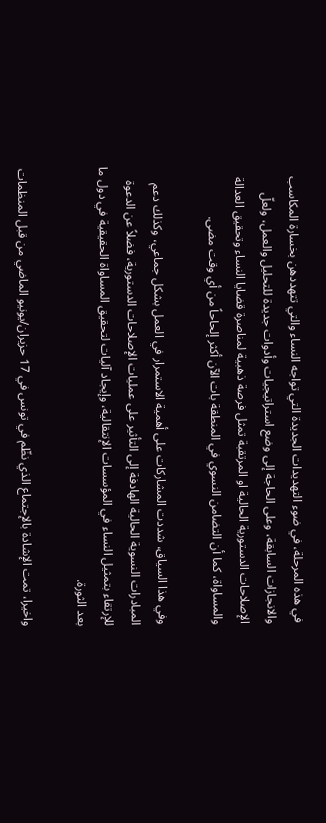في هذه المرحلة، في ضوء التهديدات الجديدة التي تواجه النساء والتي تتهددهن بخسارة المكاسب والانجازات السابقة، وعلى الحاجة إلى وضع استراتيجيات وأدوات جديدة للتحليل والعمل، ولعلّ الإصلاحات الدستورية الحالية او المرتقبة تمثل فرصة ذهبية لمناصرة قضايا النساء وتحقيق العدالة والمساواة، كما أن التضامن النسوي في المنطقة بات الآن أكثر إلحاحاً من أي وقت مضى.

وفي هذا السياق، شددت المشاركات على أهمية الاستمرار في العمل بشكل جماعي، وكذلك دعم المبادرات النسوية الحالية الهادفة إلى التأثير على عمليات الإصلاحات الدستورية، فضلاً عن الدعوة للإرتقاء بتمثيل النساء في المؤسسات الإنتقالية، وإيجاد آليات لتحقيق المساواة الحقيقية في دول ما بعد الثورة.

واخيرا، تمت الإشادة بالإجتماع الذي نظّم في تونس في 17 حزيران/يونيو الماضي من قبل المنظمات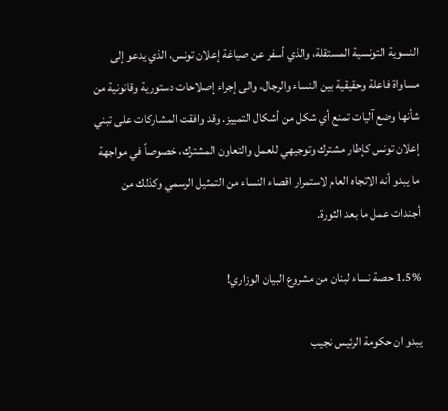النسوية التونسية المستقلة، والذي أسفر عن صياغة إعلان تونس، الذي يدعو إلى مساواة فاعلة وحقيقية بين النساء والرجال، والى إجراء إصلاحات دستورية وقانونية من شأنها وضع آليات تمنع أي شكل من أشكال التمييز. وقد وافقت المشاركات على تبني إعلان تونس كإطار مشترك وتوجيهي للعمل والتعاون المشترك، خصوصاً في مواجهة ما يبدو أنه الاتجاه العام لاستمرار اقصاء النساء من التمثيل الرسمي وكذلك من أجندات عمل ما بعد الثورة.

1.5% حصة نساء لبنان من مشروع البيان الوزاري!

يبدو ان حكومة الرئيس نجيب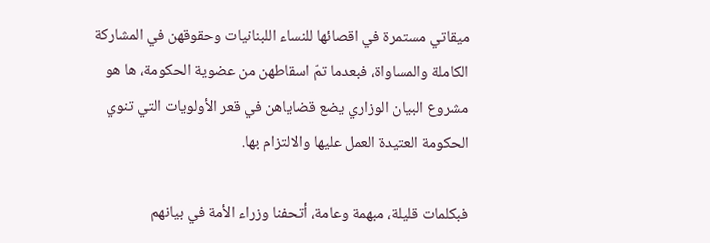ميقاتي مستمرة في اقصائها للنساء اللبنانيات وحقوقهن في المشاركة الكاملة والمساواة، فبعدما تمّ اسقاطهن من عضوية الحكومة، ها هو مشروع البيان الوزاري يضع قضاياهن في قعر الأولويات التي تنوي الحكومة العتيدة العمل عليها والالتزام بها.

فبكلمات قليلة، مبهمة وعامة، أتحفنا وزراء الأمة في بيانهم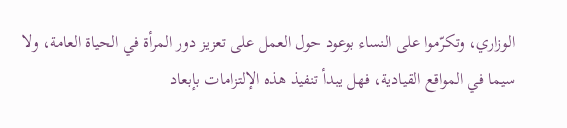الوزاري، وتكرّموا على النساء بوعود حول العمل على تعزيز دور المرأة في الحياة العامة، ولا سيما في المواقع القيادية، فهل يبدأ تنفيذ هذه الإلتزامات بإبعاد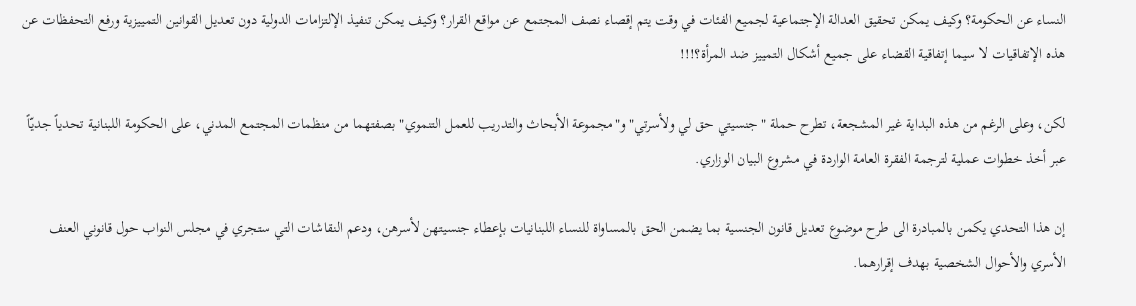النساء عن الحكومة؟ وكيف يمكن تحقيق العدالة الإجتماعية لجميع الفئات في وقت يتم إقصاء نصف المجتمع عن مواقع القرار؟ وكيف يمكن تنفيذ الإلتزامات الدولية دون تعديل القوانين التمييزية ورفع التحفظات عن هذه الإتفاقيات لا سيما إتفاقية القضاء على جميع أشكال التمييز ضد المرأة؟!!!

لكن، وعلى الرغم من هذه البداية غير المشجعة، تطرح حملة "جنسيتي حق لي ولأسرتي" و"مجموعة الأبحاث والتدريب للعمل التنموي" بصفتهما من منظمات المجتمع المدني، على الحكومة اللبنانية تحدياً جديّاً عبر أخذ خطوات عملية لترجمة الفقرة العامة الواردة في مشروع البيان الوزاري.

إن هذا التحدي يكمن بالمبادرة الى طرح موضوع تعديل قانون الجنسية بما يضمن الحق بالمساواة للنساء اللبنانيات بإعطاء جنسيتهن لأسرهن، ودعم النقاشات التي ستجري في مجلس النواب حول قانوني العنف الأسري والأحوال الشخصية بهدف إقرارهما.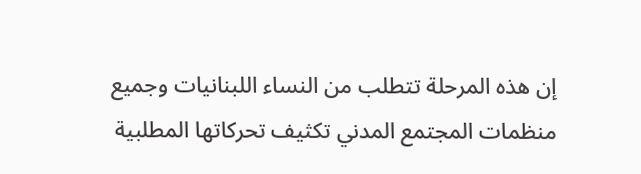إن هذه المرحلة تتطلب من النساء اللبنانيات وجميع منظمات المجتمع المدني تكثيف تحركاتها المطلبية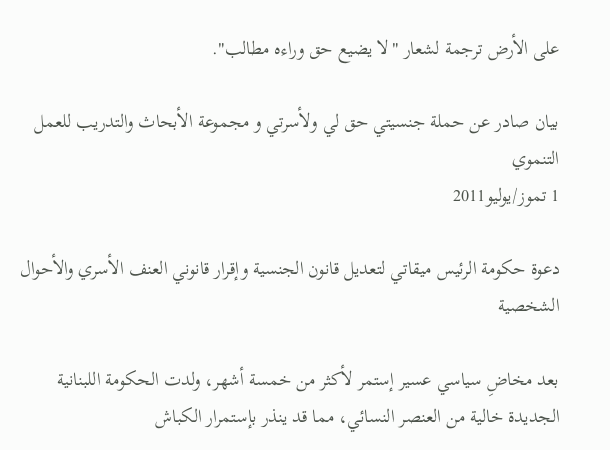على الأرض ترجمة لشعار "لا يضيع حق وراءه مطالب".

بيان صادر عن حملة جنسيتي حق لي ولأسرتي و مجموعة الأبحاث والتدريب للعمل التنموي
1 تموز/يوليو2011

دعوة حكومة الرئيس ميقاتي لتعديل قانون الجنسية وإقرار قانوني العنف الأسري والأحوال الشخصية

بعد مخاضِ سياسي عسير إستمر لأكثر من خمسة أشهر، ولدت الحكومة اللبنانية الجديدة خالية من العنصر النسائي، مما قد ينذر بإستمرار الكباش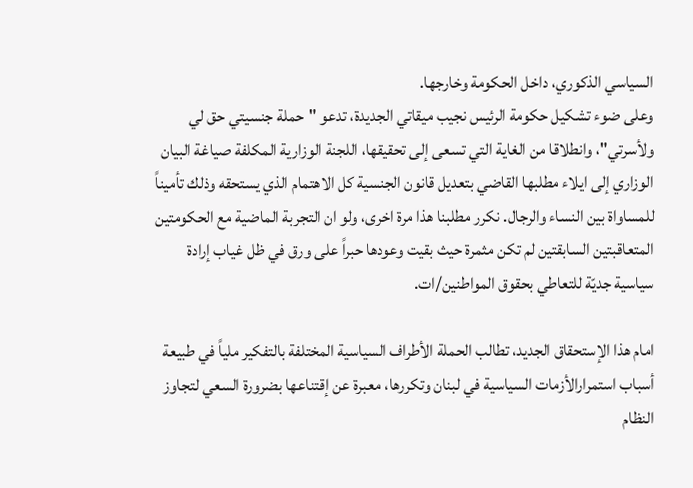السياسي الذكوري، داخل الحكومة وخارجها.
وعلى ضوء تشكيل حكومة الرئيس نجيب ميقاتي الجديدة، تدعو "حملة جنسيتي حق لي ولأسرتي"، وانطلاقا من الغاية التي تسعى إلى تحقيقها، اللجنة الوزارية المكلفة صياغة البيان الوزاري إلى ايلاء مطلبها القاضي بتعديل قانون الجنسية كل الاهتمام الذي يستحقه وذلك تأميناً للمساواة بين النساء والرجال. نكرر مطلبنا هذا مرة اخرى، ولو ان التجربة الماضية مع الحكومتين المتعاقبتين السابقتين لم تكن مثمرة حيث بقيت وعودها حبراً على ورق في ظل غياب إرادة سياسية جديّة للتعاطي بحقوق المواطنين/ات.

امام هذا الإستحقاق الجديد، تطالب الحملة الأطراف السياسية المختلفة بالتفكير ملياً في طبيعة أسباب استمرارالأزمات السياسية في لبنان وتكررها، معبرة عن إقتناعها بضرورة السعي لتجاوز النظام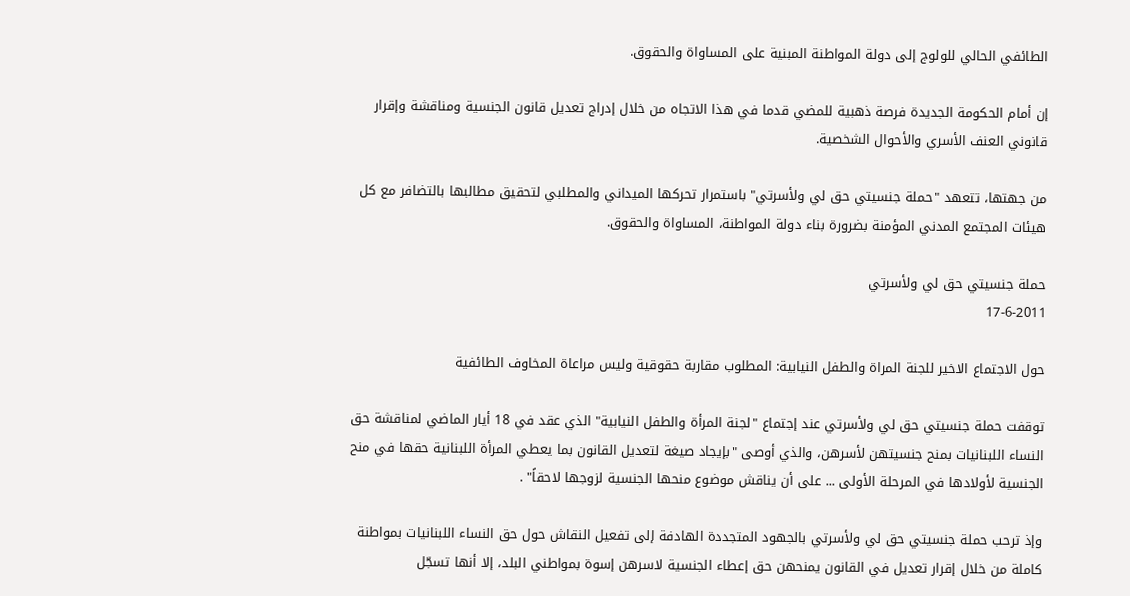الطائفي الحالي للولوج إلى دولة المواطنة المبنية على المساواة والحقوق.

إن أمام الحكومة الجديدة فرصة ذهبية للمضي قدما في هذا الاتجاه من خلال إدراج تعديل قانون الجنسية ومناقشة وإقرار قانوني العنف الأسري والأحوال الشخصية.

من جهتها، تتعهد "حملة جنسيتي حق لي ولأسرتي" باستمرار تحركها الميداني والمطلبي لتحقيق مطالبها بالتضافر مع كل هيئات المجتمع المدني المؤمنة بضرورة بناء دولة المواطنة، المساواة والحقوق.

حملة جنسيتي حق لي ولأسرتي
17-6-2011

حول الاجتماع الاخير للجنة المراة والطفل النيابية: المطلوب مقاربة حقوقية وليس مراعاة المخاوف الطائفية

توقفت حملة جنسيتي حق لي ولأسرتي عند إجتماع "لجنة المرأة والطفل النيابية" الذي عقد في 18 أيار الماضي لمناقشة حق النساء اللبنانيات بمنح جنسيتهن لأسرهن، والذي أوصى "بإيجاد صيغة لتعديل القانون بما يعطي المرأة اللبنانية حقها في منح الجنسية لأولادها في المرحلة الأولى ... على أن يناقش موضوع منحها الجنسية لزوجها لاحقاً" .

وإذ ترحب حملة جنسيتي حق لي ولأسرتي بالجهود المتجددة الهادفة إلى تفعيل النقاش حول حق النساء اللبنانيات بمواطنة كاملة من خلال إقرار تعديل في القانون يمنحهن حق إعطاء الجنسية لاسرهن إسوة بمواطني البلد، إلا أنها تسجّل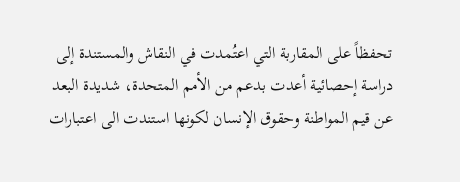تحفظاً على المقاربة التي اعتُمدت في النقاش والمستندة إلى دراسة إحصائية أعدت بدعم من الأمم المتحدة، شديدة البعد عن قيم المواطنة وحقوق الإنسان لكونها استندت الى اعتبارات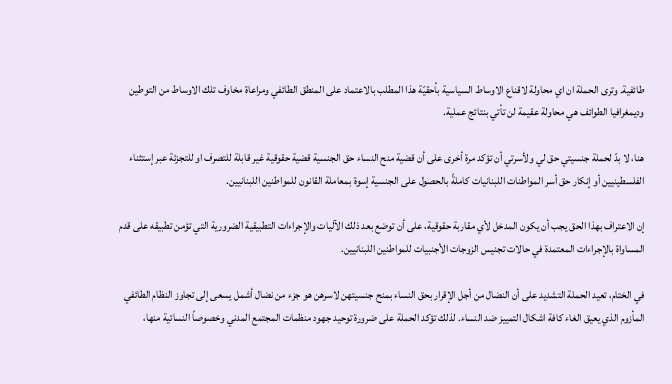طائفية. وترى الحملة ان اي محاولة لاقناع الاوساط السياسية بأحقيّة هذا المطلب بالاعتماد على المنطق الطائفي ومراعاة مخاوف تلك الاوساط من التوطين وديمغرافيا الطوائف هي محاولة عقيمة لن تأتي بنتائج عملية.

هنا، لا بدّ لحملة جنسيتي حق لي ولأسرتي أن تؤكد مرة أخرى على أن قضية منح النساء حق الجنسية قضية حقوقية غير قابلة للتصرف او للتجزئة عبر إستثناء الفلسطينيين أو إنكار حق أسر المواطنات اللبنانيات كاملةً بالحصول على الجنسية إسوة بمعاملة القانون للمواطنين اللبنانيين.

إن الاعتراف بهذا الحق يجب أن يكون المدخل لأي مقاربة حقوقية، على أن توضع بعد ذلك الآليات والإجراءات التطبيقية الضرورية التي تؤمن تطبيقه على قدم المساواة بالإجراءات المعتمدة في حالات تجنيس الزوجات الأجنبيات للمواطنين اللبنانيين.

في الختام، تعيد الحملة التشديد على أن النضال من أجل الإقرار بحق النساء بمنح جنسيتهن لاسرهن هو جزء من نضال أشمل يسعى إلى تجاوز النظام الطائفي المأزوم الذي يعيق الغاء كافة اشكال التمييز ضد النساء. لذلك تؤكد الحملة على ضرورة توحيد جهود منظمات المجتمع المدني وخصوصاً النسائية منها،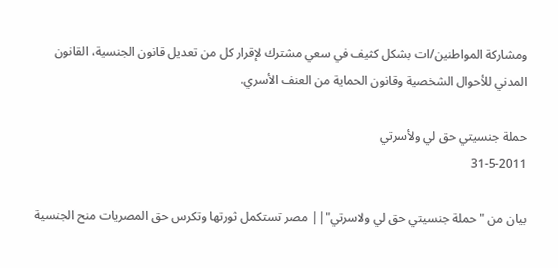ومشاركة المواطنين/ات بشكل كثيف في سعي مشترك لإقرار كل من تعديل قانون الجنسية، القانون المدني للأحوال الشخصية وقانون الحماية من العنف الأسري.

حملة جنسيتي حق لي ولأسرتي
31-5-2011

بيان من "حملة جنسيتي حق لي ولاسرتي"|| مصر تستكمل ثورتها وتكرس حق المصريات منح الجنسية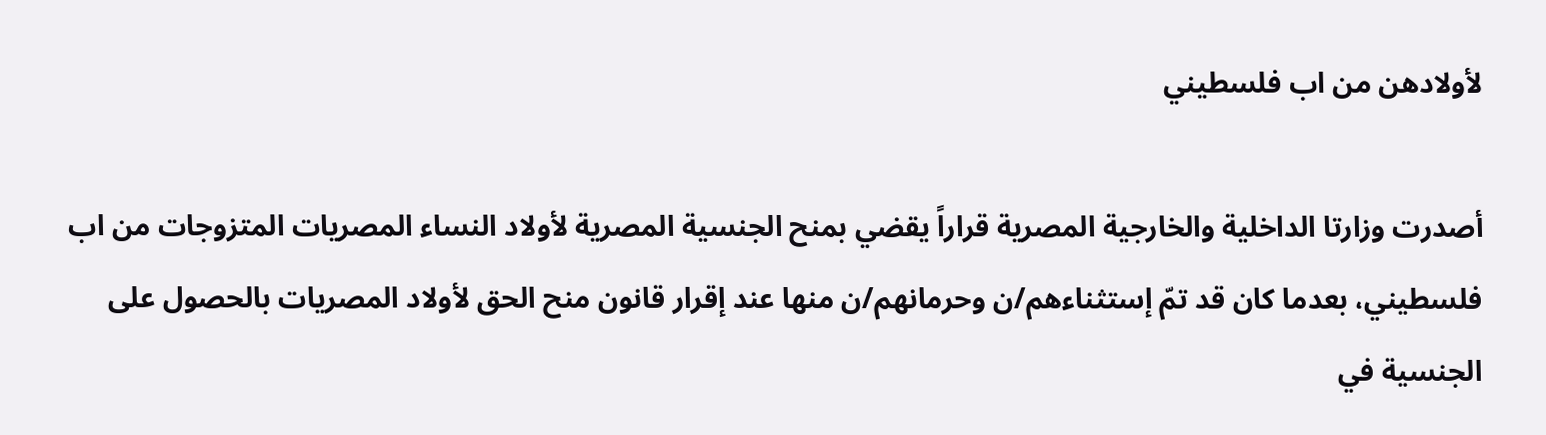لأولادهن من اب فلسطيني

أصدرت وزارتا الداخلية والخارجية المصرية قراراً يقضي بمنح الجنسية المصرية لأولاد النساء المصريات المتزوجات من اب فلسطيني، بعدما كان قد تمّ إستثناءهم/ن وحرمانهم/ن منها عند إقرار قانون منح الحق لأولاد المصريات بالحصول على الجنسية في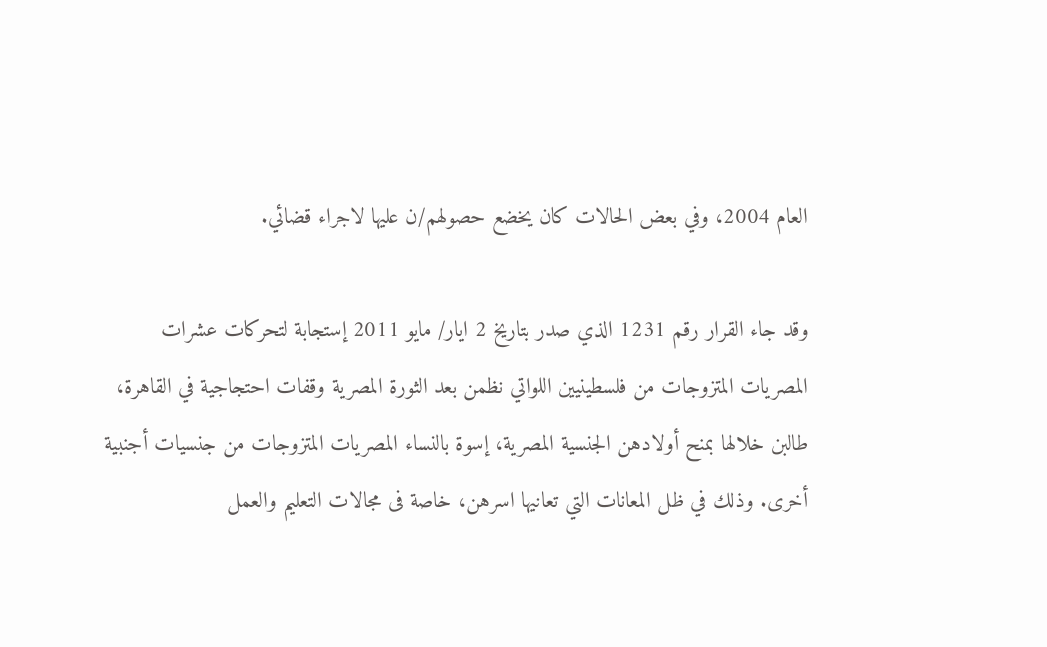العام 2004، وفي بعض الحالات كان يخضع حصولهم/ن عليها لاجراء قضائي.

وقد جاء القرار رقم 1231 الذي صدر بتاريخ 2 ايار/ مايو 2011 إستجابة لتحركات عشرات المصريات المتزوجات من فلسطينيين اللواتي نظمن بعد الثورة المصرية وقفات احتجاجية في القاهرة، طالبن خلالها بمنح أولادهن الجنسية المصرية، إسوة بالنساء المصريات المتزوجات من جنسيات أجنبية أخرى. وذلك في ظل المعانات التي تعانيها اسرهن، خاصة فى مجالات التعليم والعمل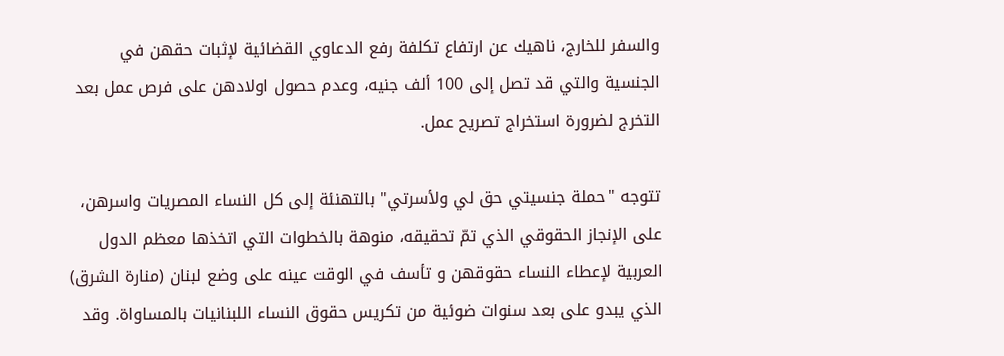والسفر للخارج، ناهيك عن ارتفاع تكلفة رفع الدعاوي القضائية لإثبات حقهن في الجنسية والتي قد تصل إلى 100 ألف جنيه، وعدم حصول اولادهن على فرص عمل بعد التخرج لضرورة استخراج تصريح عمل.

تتوجه "حملة جنسيتي حق لي ولأسرتي" بالتهنئة إلى كل النساء المصريات واسرهن، على الإنجاز الحقوقي الذي تمّ تحقيقه، منوهة بالخطوات التي اتخذها معظم الدول العربية لإعطاء النساء حقوقهن و تأسف في الوقت عينه على وضع لبنان (منارة الشرق) الذي يبدو على بعد سنوات ضوئية من تكريس حقوق النساء اللبنانيات بالمساواة. وقد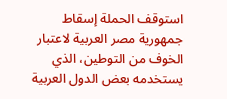استوقف الحملة إسقاط جمهورية مصر العربية لاعتبار الخوف من التوطين، الذي يستخدمه بعض الدول العربية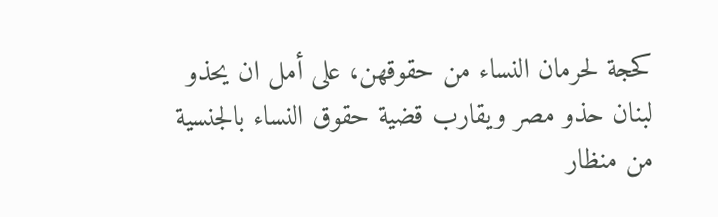كحجة لحرمان النساء من حقوقهن، على أمل ان يحذو لبنان حذو مصر ويقارب قضية حقوق النساء بالجنسية من منظار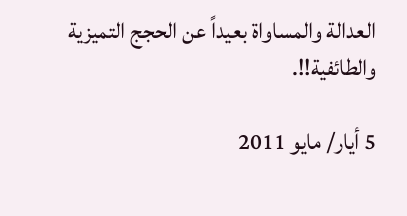العدالة والمساواة بعيداً عن الحجج التميزية والطائفية!!.

5 أيار/ مايو 2011